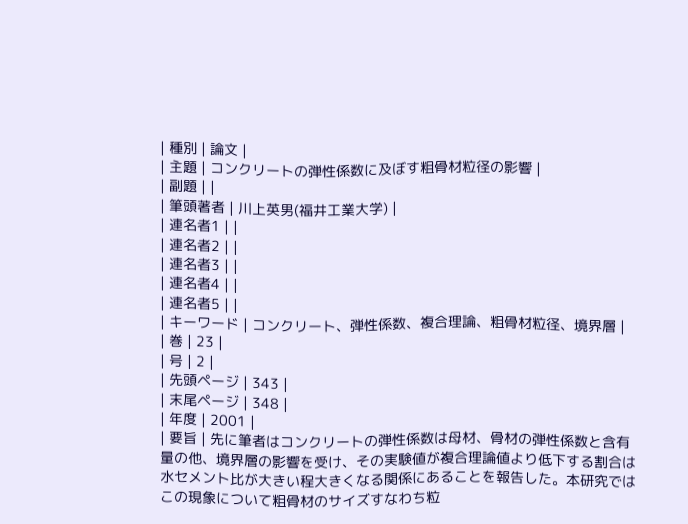| 種別 | 論文 |
| 主題 | コンクリートの弾性係数に及ぼす粗骨材粒径の影響 |
| 副題 | |
| 筆頭著者 | 川上英男(福井工業大学) |
| 連名者1 | |
| 連名者2 | |
| 連名者3 | |
| 連名者4 | |
| 連名者5 | |
| キーワード | コンクリート、弾性係数、複合理論、粗骨材粒径、境界層 |
| 巻 | 23 |
| 号 | 2 |
| 先頭ページ | 343 |
| 末尾ページ | 348 |
| 年度 | 2001 |
| 要旨 | 先に筆者はコンクリートの弾性係数は母材、骨材の弾性係数と含有量の他、境界層の影響を受け、その実験値が複合理論値より低下する割合は水セメント比が大きい程大きくなる関係にあることを報告した。本研究ではこの現象について粗骨材のサイズすなわち粒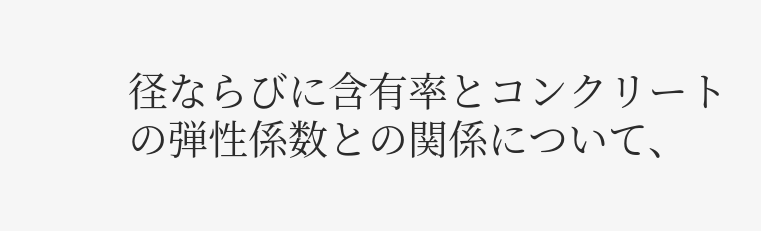径ならびに含有率とコンクリートの弾性係数との関係について、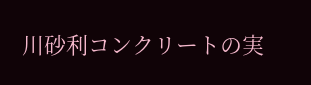川砂利コンクリートの実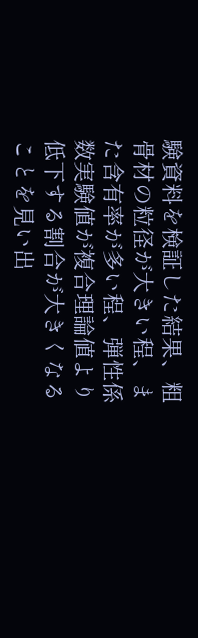験資料を検証した結果、粗骨材の粒径が大きい程、また含有率が多い程、弾性係数実験値が複合理論値より低下する割合が大きくなることを見い出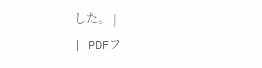した。 |
| PDFフ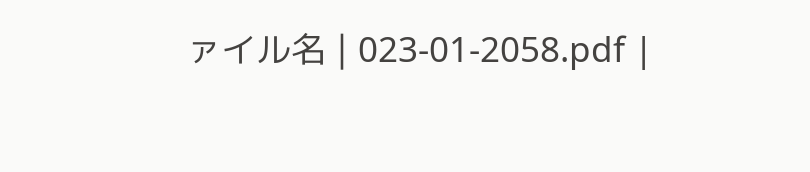ァイル名 | 023-01-2058.pdf |